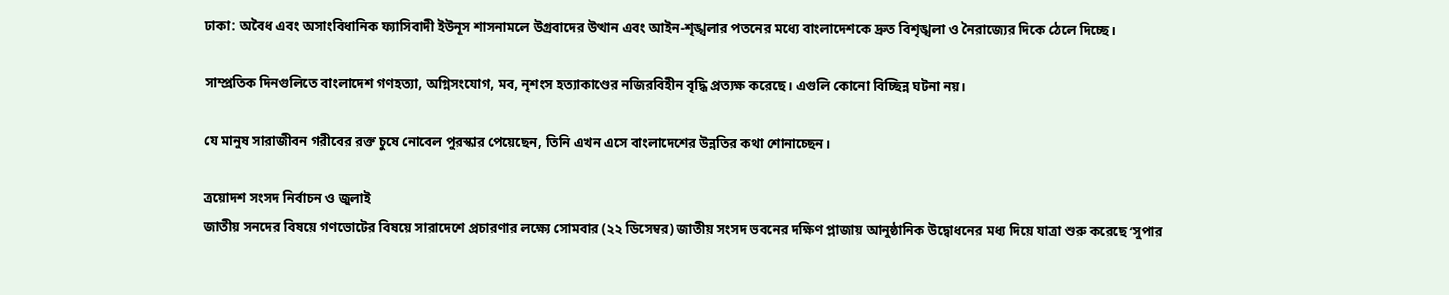ঢাকা: অবৈধ এবং অসাংবিধানিক ফ্যাসিবাদী ইউনূস শাসনামলে উগ্রবাদের উত্থান এবং আইন-শৃঙ্খলার পতনের মধ্যে বাংলাদেশকে দ্রুত বিশৃঙ্খলা ও নৈরাজ্যের দিকে ঠেলে দিচ্ছে।

সাম্প্রতিক দিনগুলিতে বাংলাদেশ গণহত্যা, অগ্নিসংযোগ, মব, নৃশংস হত্যাকাণ্ডের নজিরবিহীন বৃদ্ধি প্রত্যক্ষ করেছে। এগুলি কোনো বিচ্ছিন্ন ঘটনা নয়।

যে মানুষ সারাজীবন গরীবের রক্ত চুষে নোবেল পুরস্কার পেয়েছেন, তিনি এখন এসে বাংলাদেশের উন্নতির কথা শোনাচ্ছেন।

ত্রয়োদশ সংসদ নির্বাচন ও জুলাই
জাতীয় সনদের বিষয়ে গণভোটের বিষয়ে সারাদেশে প্রচারণার লক্ষ্যে সোমবার (২২ ডিসেম্বর) জাতীয় সংসদ ভবনের দক্ষিণ প্লাজায় আনুষ্ঠানিক উদ্বোধনের মধ্য দিয়ে যাত্রা শুরু করেছে ‘সুপার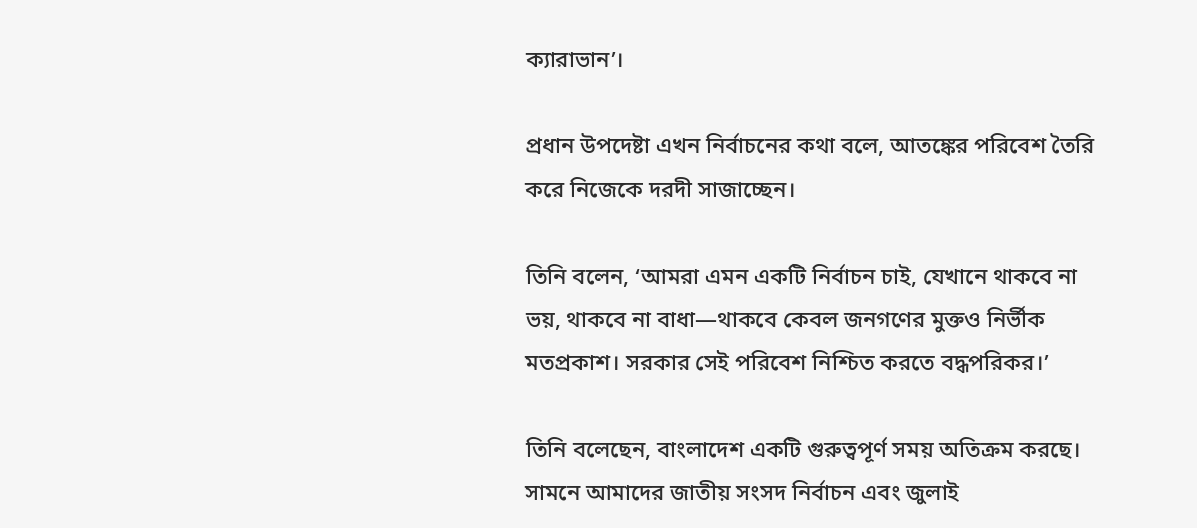ক‍্যারাভান’।

প্রধান উপদেষ্টা এখন নির্বাচনের কথা বলে, আতঙ্কের পরিবেশ তৈরি করে নিজেকে দরদী সাজাচ্ছেন।

তিনি বলেন, ‘আমরা এমন একটি নির্বাচন চাই, যেখানে থাকবে না ভয়, থাকবে না বাধা—থাকবে কেবল জনগণের মুক্তও নির্ভীক মতপ্রকাশ। সরকার সেই পরিবেশ নিশ্চিত করতে বদ্ধপরিকর।’

তিনি বলেছেন, বাংলাদেশ একটি গুরুত্বপূর্ণ সময় অতিক্রম করছে। সামনে আমাদের জাতীয় সংসদ নির্বাচন এবং জুলাই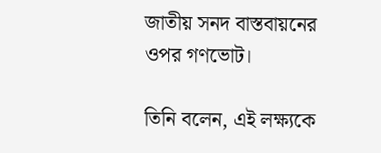জাতীয় সনদ বাস্তবায়নের ওপর গণভোট।

তিনি বলেন, এই লক্ষ্যকে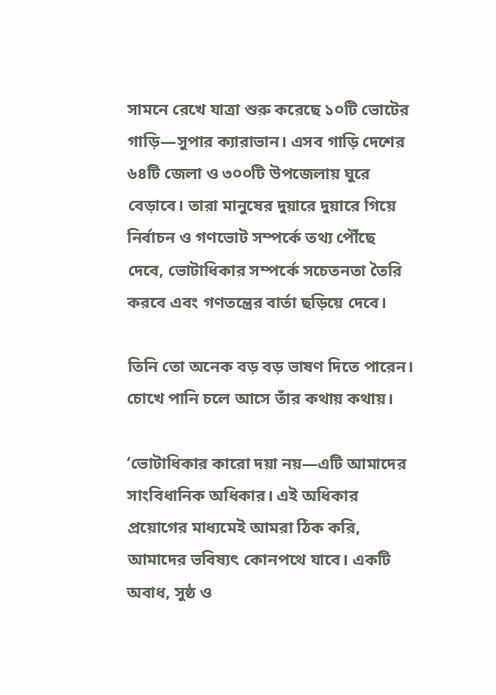সামনে রেখে যাত্রা শুরু করেছে ১০টি ভোটের গাড়ি—সুপার ক্যারাভান। এসব গাড়ি দেশের ৬৪টি জেলা ও ৩০০টি উপজেলায় ঘুরে বেড়াবে। তারা মানুষের দুয়ারে দুয়ারে গিয়ে নির্বাচন ও গণভোট সম্পর্কে তথ্য পৌঁছে দেবে, ভোটাধিকার সম্পর্কে সচেতনতা তৈরি করবে এবং গণতন্ত্রের বার্তা ছড়িয়ে দেবে।

তিনি তো অনেক বড় বড় ভাষণ দিতে পারেন। চোখে পানি চলে আসে তাঁর কথায় কথায়।

‘ভোটাধিকার কারো দয়া নয়—এটি আমাদের সাংবিধানিক অধিকার। এই অধিকার প্রয়োগের মাধ্যমেই আমরা ঠিক করি, আমাদের ভবিষ্যৎ কোনপথে যাবে। একটি অবাধ, সুষ্ঠ ও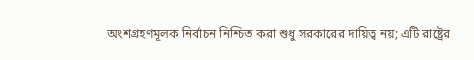অংশগ্রহণমূলক নির্বাচন নিশ্চিত করা শুধু সরকারের দায়িত্ব নয়; এটি রাষ্ট্রের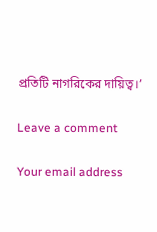প্রতিটি নাগরিকের দায়িত্ব।’

Leave a comment

Your email address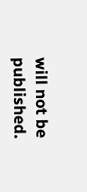will not be published.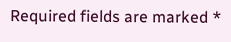Required fields are marked *